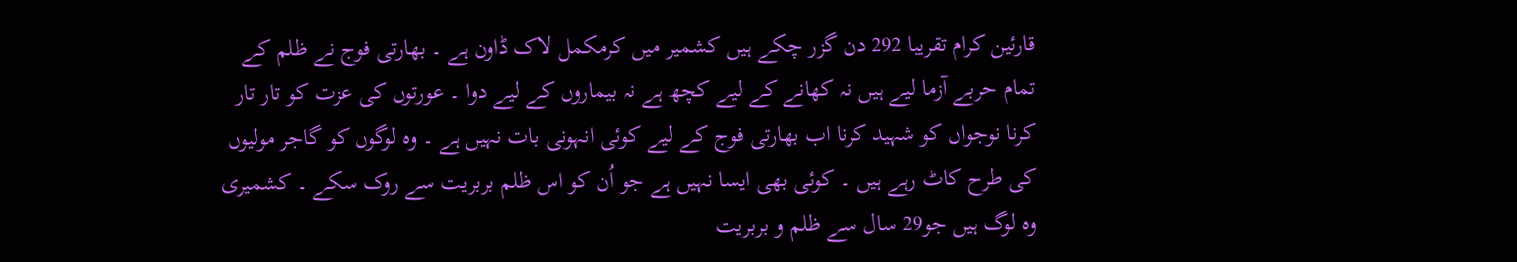قارئین کرام تقریبا 292 دن گزر چکے ہیں کشمیر میں کرمکمل لاک ڈاون ہے ۔ بھارتی فوج نے ظلم کے تمام حربے آزما لیے ہیں نہ کھانے کے لیے کچھ ہے نہ بیماروں کے لیے دوا ۔ عورتوں کی عزت کو تار تار کرنا نوجواں کو شہید کرنا اب بھارتی فوج کے لیے کوئی انہونی بات نہیں ہے ۔ وہ لوگوں کو گاجر مولیوں کی طرح کاٹ رہے ہیں ۔ کوئی بھی ایسا نہیں ہے جو اُن کو اس ظلم بربریت سے روک سکے ۔ کشمیری وہ لوگ ہیں جو29 سال سے ظلم و بربریت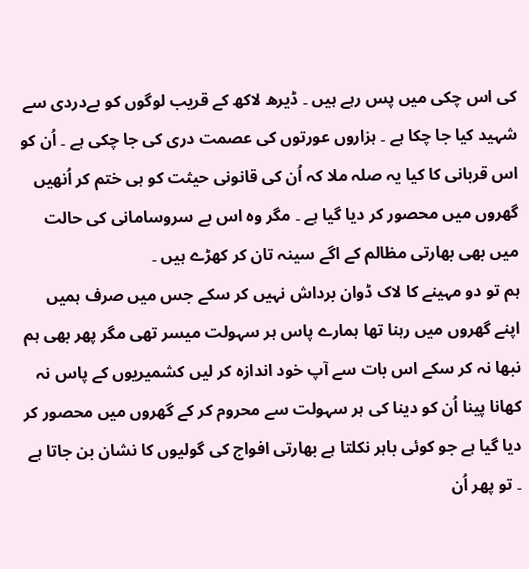کی اس چکی میں پس رہے ہیں ۔ ڈیرھ لاکھ کے قریب لوگوں کو بےدردی سے شہید کیا جا چکا ہے ۔ ہزاروں عورتوں کی عصمت دری کی جا چکی ہے ۔ اُن کو اس قربانی کا کیا یہ صلہ ملا کہ اُن کی قانونی حیثت کو ہی ختم کر اُنھیں گھروں میں محصور کر دیا گیا ہے ۔ مگر وہ اس بے سروسامانی کی حالت میں بھی بھارتی مظالم کے اگے سینہ تان کر کھڑے ہیں ۔
ہم تو دو مہینے کا لاک ڈوان برداش نہیں کر سکے جس میں صرف ہمیں اپنے گھروں میں رہنا تھا ہمارے پاس ہر سہولت میسر تھی مگر پھر بھی ہم نبھا نہ کر سکے اس بات سے آپ خود اندازہ کر لیں کشمیریوں کے پاس نہ کھانا پینا اُن کو دینا کی ہر سہولت سے محروم کر کے گھروں میں محصور کر دیا گیا ہے جو کوئی باہر نکلتا ہے بھارتی افواج کی گولیوں کا نشان بن جاتا ہے ۔ تو پھر اُن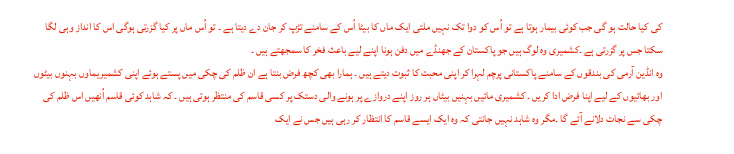کی کیا حالت ہو گی جب کوئی بیمار ہوتا ہے تو اُس کو دوا تک نہیں ملتی ایک ماں کا بیٹا اُس کے سامنے تڑپ کر جان دے دیتا ہے ۔ تو اُس ماں پر کیا گزرتی ہوگی اس کا انداز وہی لگا سکتا جس پر گزرتی ہے ۔کشمیری وہ لوگ ہیں جو پاکستان کے جھنڈے میں دفن ہونا اپنے لیے باعث فخر کا سمجھتے ہیں ۔
وہ انڈین آرمی کی بندقوں کے سامنے پاکستانی پرچم لہرا کر اپنی محبت کا ثبوت دیتے ہیں ۔ ہمارا بھی کچھ فرض بنتا ہے ان ظلم کی چکی میں پستے ہوئے اپنی کشمیریماوں بہنوں بیٹوں اور بھائیوں کے لیے اپنا فرض ادا کریں ۔ کشمیری مائیں بہنیں بیٹاں ہر روز اپنے دروازے پر ہونے والی دستک پر کسی قاسم کی منتظر ہوتی ہیں ۔ کہ شاہد کوئی قاسم اُنھیں اس ظلم کی چکی سے نجات دلانے آئے گا ۔مگر وہ شاہد نہیں جانتی کہ وہ ایک ایسے قاسم کا انتظار کر رہی ہیں جس نے ایک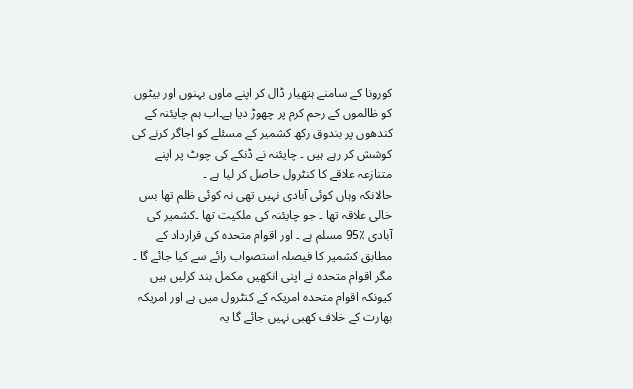کورونا کے سامنے ہتھیار ڈال کر اپنے ماوں بہنوں اور بیٹوں کو ظالموں کے رحم کرم پر چھوڑ دیا ہے۔اب ہم چایئنہ کے کندھوں پر بندوق رکھ کشمیر کے مسئلے کو اجاگر کرنے کی کوشش کر رہے ہیں ۔ چایئنہ نے ڈنکے کی چوٹ پر اپنے متنازعہ علاقے کا کنٹرول حاصل کر لیا ہے ۔
حالانکہ وہاں کوئی آبادی نہیں تھی نہ کوئی ظلم تھا بس خالی علاقہ تھا ۔ جو چایئنہ کی ملکیت تھا ۔کشمیر کی آبادی ٪95 مسلم ہے ۔ اور اقوام متحدہ کی قرارداد کے مطابق کشمیر کا فیصلہ استصواب رائے سے کیا جائے گا ۔ مگر اقوام متحدہ نے اپنی انکھیں مکمل بند کرلیں ہیں کیونکہ اقوام متحدہ امریکہ کے کنٹرول میں ہے اور امریکہ بھارت کے خلاف کھبی نہیں جائے گا یہ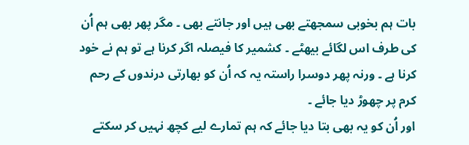بات ہم بخوبی سمجھتے بھی ہیں اور جانتے بھی ۔ مگر پھر بھی ہم اُن کی طرف اس لگائے بیھٹے ۔ کشمیر کا فیصلہ اگر کرنا ہے تو ہم نے خود کرنا ہے ۔ ورنہ پھر دوسرا راستہ یہ کہ اُن کو بھارتی درندوں کے رحم کرم پر چھوڑ دیا جائے ۔
اور اُن کو یہ بھی بتا دیا جائے کہ ہم تمارے لیے کچھ نہیں کر سکتے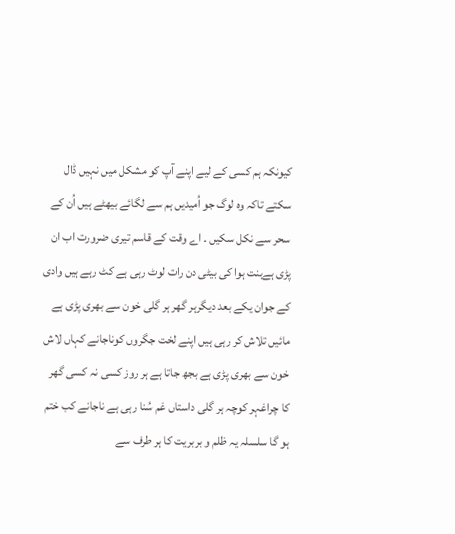کیونکہ ہم کسی کے لیے اپنے آپ کو مشکل میں نہیں ڈال سکتے تاکہ وہ لوگ جو اُمیدیں ہم سے لگائے بیھٹے ہیں اُن کے سحر سے نکل سکیں ۔ اے وقت کے قاسم تیری ضرورت اب ان پڑی ہےبنت ہوا کی بیٹی دن رات لوٹ رہی ہے کٹ رہے ہیں وادی کے جوان یکے بعد دیگرہر گھر ہر گلی خون سے بھری پڑی ہے مائیں تلاش کر رہی ہیں اپنے لخت جگروں کوناجانے کہاں لاش خون سے بھری پڑی ہے بجھ جاتا ہے ہر روز کسی نہ کسی گھر کا چراغہر کوچہ ہر گلی داستاں غم سُنا رہی ہے ناجانے کب ختم ہو گا سلسلہ یہ ظلم و بربریت کا ہر طرف سے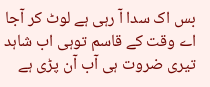بس اک سدا آ رہی ہے لوٹ کر آجا اے وقت کے قاسم توہی اب شاہد تیری ضروت ہی آب آن پڑی ہے